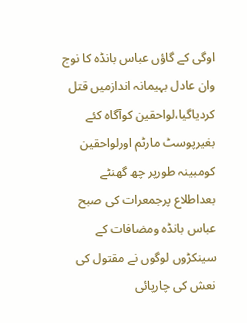اوگی کے گاؤں عباس بانڈہ کا نوج
وان عادل بہیمانہ اندازمیں قتل کردیاگیا،لواحقین کوآگاہ کئے بغیرپوسٹ مارٹم اورلواحقین کومبینہ طورپر چھ گھنٹے بعداطلاع پرجمعرات کی صبح عباس بانڈہ ومضافات کے سینکڑوں لوگوں نے مقتول کی نعش کی چارپائی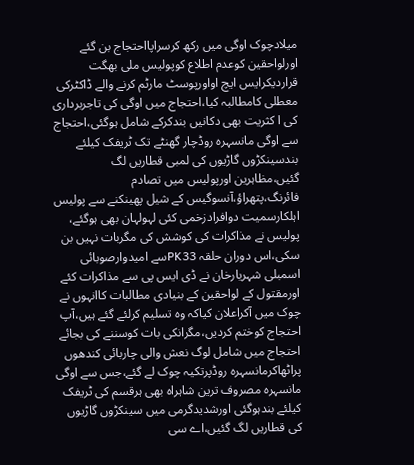میلادچوک اوگی میں رکھ کرسراپااحتجاج بن گئے اورلواحقین کوعدم اطلاع کوپولیس ملی بھگت قراردیکرایس ایچ اواورپوسٹ مارٹم کرنے والے ڈاکٹرکی معطلی کامطالبہ کیا،احتجاج میں اوگی کی تاجربرداری کی ا کثریت بھی دکانیں بندکرکے شامل ہوگئی،احتجاج سے اوگی مانسہرہ روڈچار گھنٹے تک ٹریفک کیلئے بندسینکڑوں گاڑیوں کی لمبی قطاریں لگ گئیں،مظاہرین اورپولیس میں تصادم فائرنگ،پتھراؤ،آنسوگیس کے شیل پھینکنے سے پولیس اہلکارسمیت دوافرادزخمی کئی لہولہان بھی ہوگئے، پولیس نے مذاکرات کی کوشش کی مگربات نہیں بن سکی،اس دوران حلقہ PK33سے امیدوارصوبائی اسمبلی شہریارخان نے ڈی ایس پی سے مذاکرات کئے اورمقتول کے لواحقین کے بنیادی مطالبات کاانہوں نے چوک میں آکراعلان کیاکہ وہ تسلیم کرلئے گئے ہیں،آپ احتجاج کوختم کردیں،مگرانکی بات کوسننے کی بجائے احتجاج میں شامل لوگ نعش والی چاربائی کندھوں پراٹھاکرمانسہرہ روڈپرتکیہ چوک لے گئے،جس سے اوگی مانسہرہ مصروف ترین شاہراہ بھی ہرقسم کی ٹریفک کیلئے بندہوگئی اورشدیدگرمی میں سینکڑوں گاڑیوں کی قطاریں لگ گئیں،اے سی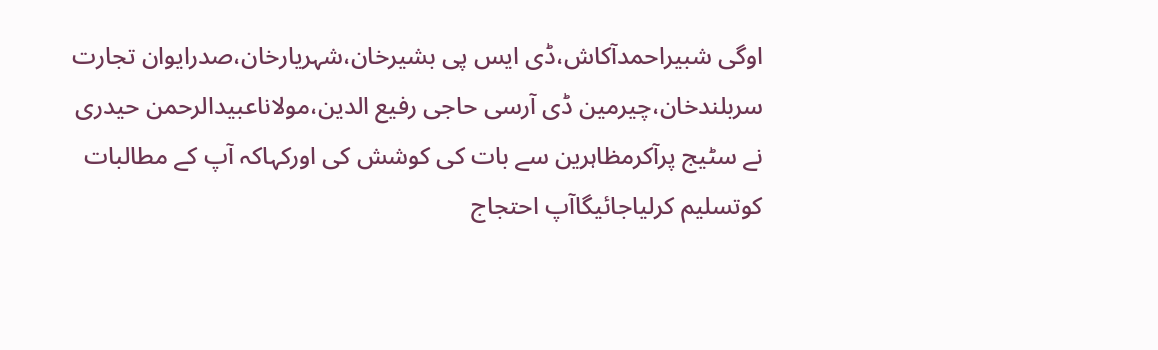اوگی شبیراحمدآکاش،ڈی ایس پی بشیرخان،شہریارخان،صدرایوان تجارت سربلندخان،چیرمین ڈی آرسی حاجی رفیع الدین،مولاناعبیدالرحمن حیدری نے سٹیج پرآکرمظاہرین سے بات کی کوشش کی اورکہاکہ آپ کے مطالبات کوتسلیم کرلیاجائیگاآپ احتجاج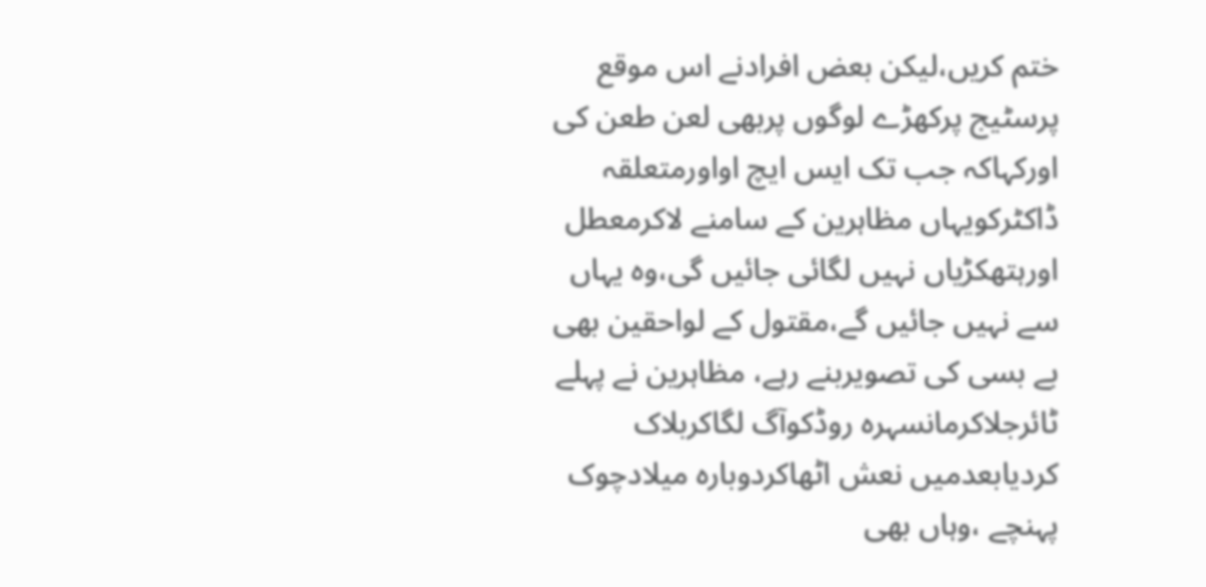ختم کریں،لیکن بعض افرادنے اس موقع پرسٹیج پرکھڑے لوگوں پربھی لعن طعن کی اورکہاکہ جب تک ایس ایچ اواورمتعلقہ ڈاکٹرکویہاں مظاہرین کے سامنے لاکرمعطل اورہتھکڑیاں نہیں لگائی جائیں گی،وہ یہاں سے نہیں جائیں گے،مقتول کے لواحقین بھی بے بسی کی تصویربنے رہے، مظاہرین نے پہلے ٹائرجلاکرمانسہرہ روڈکوآگ لگاکربلاک کردیابعدمیں نعش اٹھاکردوبارہ میلادچوک پہنچے ،وہاں بھی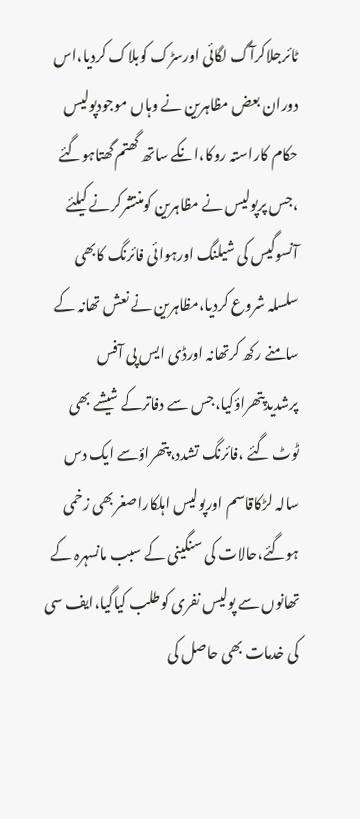ٹائرجلاکرآگ لگائی اورسڑک کوبلاک کردیا،اس دوران بعض مظاہرین نے وہاں موجودپولیس حکام کاراستہ روکا،انکے ساتھ گھتم گھتاہوگئے ،جس پرپولیس نے مظاہرین کومنتشرکرنے کیلئے آنسوگیس کی شیلنگ اورہوائی فائرنگ کابھی سلسلہ شروع کردیا،مظاہرین نے نعش تھانہ کے سامنے رکھ کرتھانہ اورڈی ایس پی آفس پرشدیدپتھراؤکیا،جس سے دفاترکے شیشے بھی ٹوٹ گئے ،فائرنگ تشدد،پتھراؤسے ایک دس سالہ لڑکاقاسم اورپولیس اہلکاراصغربھی زخمی ہوگئے،حالات کی سنگینی کے سبب مانسہرہ کے تھانوں سے پولیس نفری کوطلب کیاگیا،ایف سی کی خدمات بھی حاصل کی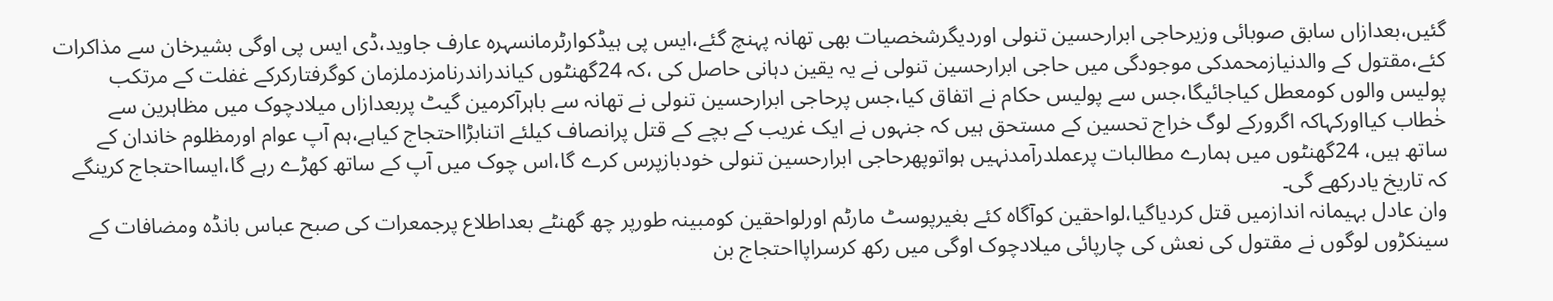گئیں،بعدازاں سابق صوبائی وزیرحاجی ابرارحسین تنولی اوردیگرشخصیات بھی تھانہ پہنچ گئے،ایس پی ہیڈکوارٹرمانسہرہ عارف جاوید،ڈی ایس پی اوگی بشیرخان سے مذاکرات کئے،مقتول کے والدنیازمحمدکی موجودگی میں حاجی ابرارحسین تنولی نے یہ یقین دہانی حاصل کی ،کہ 24گھنٹوں کیاندراندرنامزدملزمان کوگرفتارکرکے غفلت کے مرتکب پولیس والوں کومعطل کیاجائیگا،جس سے پولیس حکام نے اتفاق کیا،جس پرحاجی ابرارحسین تنولی نے تھانہ سے باہرآکرمین گیٹ پربعدازاں میلادچوک میں مظاہرین سے خٰطاب کیااورکہاکہ اگرورکے لوگ خراج تحسین کے مستحق ہیں کہ جنہوں نے ایک غریب کے بچے کے قتل پرانصاف کیلئے اتنابڑااحتجاج کیاہے،ہم آپ عوام اورمظلوم خاندان کے ساتھ ہیں، 24گھنٹوں میں ہمارے مطالبات پرعملدرآمدنہیں ہواتوپھرحاجی ابرارحسین تنولی خودبازپرس کرے گا،اس چوک میں آپ کے ساتھ کھڑے رہے گا،ایسااحتجاج کرینگے کہ تاریخ یادرکھے گی۔
وان عادل بہیمانہ اندازمیں قتل کردیاگیا،لواحقین کوآگاہ کئے بغیرپوسٹ مارٹم اورلواحقین کومبینہ طورپر چھ گھنٹے بعداطلاع پرجمعرات کی صبح عباس بانڈہ ومضافات کے سینکڑوں لوگوں نے مقتول کی نعش کی چارپائی میلادچوک اوگی میں رکھ کرسراپااحتجاج بن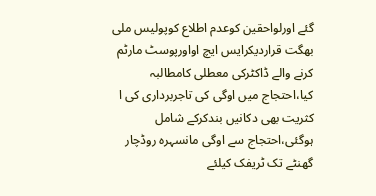گئے اورلواحقین کوعدم اطلاع کوپولیس ملی بھگت قراردیکرایس ایچ اواورپوسٹ مارٹم کرنے والے ڈاکٹرکی معطلی کامطالبہ کیا،احتجاج میں اوگی کی تاجربرداری کی ا کثریت بھی دکانیں بندکرکے شامل ہوگئی،احتجاج سے اوگی مانسہرہ روڈچار گھنٹے تک ٹریفک کیلئے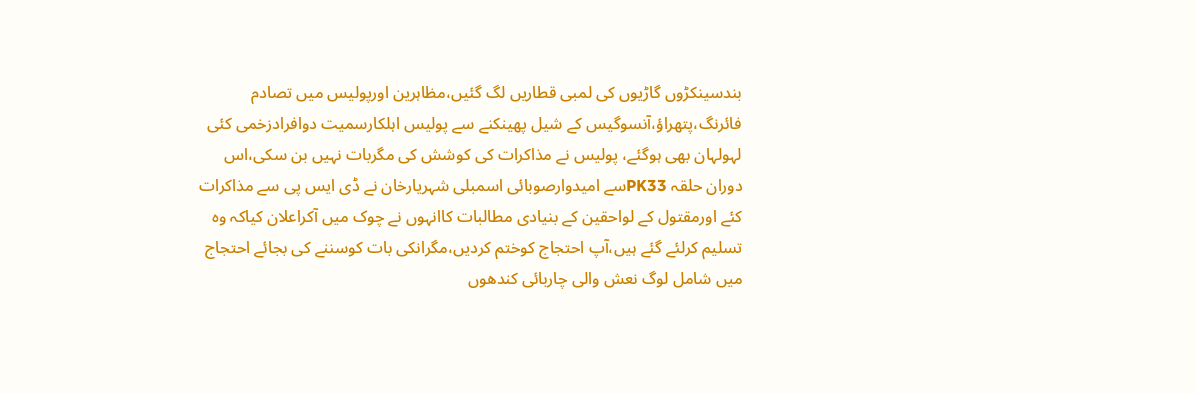بندسینکڑوں گاڑیوں کی لمبی قطاریں لگ گئیں،مظاہرین اورپولیس میں تصادم فائرنگ،پتھراؤ،آنسوگیس کے شیل پھینکنے سے پولیس اہلکارسمیت دوافرادزخمی کئی لہولہان بھی ہوگئے، پولیس نے مذاکرات کی کوشش کی مگربات نہیں بن سکی،اس دوران حلقہ PK33سے امیدوارصوبائی اسمبلی شہریارخان نے ڈی ایس پی سے مذاکرات کئے اورمقتول کے لواحقین کے بنیادی مطالبات کاانہوں نے چوک میں آکراعلان کیاکہ وہ تسلیم کرلئے گئے ہیں،آپ احتجاج کوختم کردیں،مگرانکی بات کوسننے کی بجائے احتجاج میں شامل لوگ نعش والی چاربائی کندھوں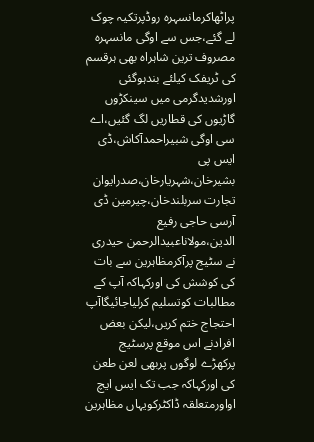پراٹھاکرمانسہرہ روڈپرتکیہ چوک لے گئے،جس سے اوگی مانسہرہ مصروف ترین شاہراہ بھی ہرقسم کی ٹریفک کیلئے بندہوگئی اورشدیدگرمی میں سینکڑوں گاڑیوں کی قطاریں لگ گئیں،اے سی اوگی شبیراحمدآکاش،ڈی ایس پی بشیرخان،شہریارخان،صدرایوان تجارت سربلندخان،چیرمین ڈی آرسی حاجی رفیع الدین،مولاناعبیدالرحمن حیدری نے سٹیج پرآکرمظاہرین سے بات کی کوشش کی اورکہاکہ آپ کے مطالبات کوتسلیم کرلیاجائیگاآپ احتجاج ختم کریں،لیکن بعض افرادنے اس موقع پرسٹیج پرکھڑے لوگوں پربھی لعن طعن کی اورکہاکہ جب تک ایس ایچ اواورمتعلقہ ڈاکٹرکویہاں مظاہرین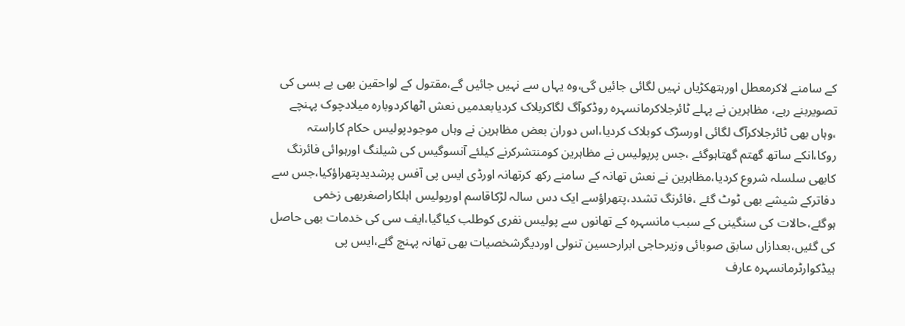کے سامنے لاکرمعطل اورہتھکڑیاں نہیں لگائی جائیں گی،وہ یہاں سے نہیں جائیں گے،مقتول کے لواحقین بھی بے بسی کی تصویربنے رہے، مظاہرین نے پہلے ٹائرجلاکرمانسہرہ روڈکوآگ لگاکربلاک کردیابعدمیں نعش اٹھاکردوبارہ میلادچوک پہنچے ،وہاں بھی ٹائرجلاکرآگ لگائی اورسڑک کوبلاک کردیا،اس دوران بعض مظاہرین نے وہاں موجودپولیس حکام کاراستہ روکا،انکے ساتھ گھتم گھتاہوگئے ،جس پرپولیس نے مظاہرین کومنتشرکرنے کیلئے آنسوگیس کی شیلنگ اورہوائی فائرنگ کابھی سلسلہ شروع کردیا،مظاہرین نے نعش تھانہ کے سامنے رکھ کرتھانہ اورڈی ایس پی آفس پرشدیدپتھراؤکیا،جس سے دفاترکے شیشے بھی ٹوٹ گئے ،فائرنگ تشدد،پتھراؤسے ایک دس سالہ لڑکاقاسم اورپولیس اہلکاراصغربھی زخمی ہوگئے،حالات کی سنگینی کے سبب مانسہرہ کے تھانوں سے پولیس نفری کوطلب کیاگیا،ایف سی کی خدمات بھی حاصل کی گئیں،بعدازاں سابق صوبائی وزیرحاجی ابرارحسین تنولی اوردیگرشخصیات بھی تھانہ پہنچ گئے،ایس پی ہیڈکوارٹرمانسہرہ عارف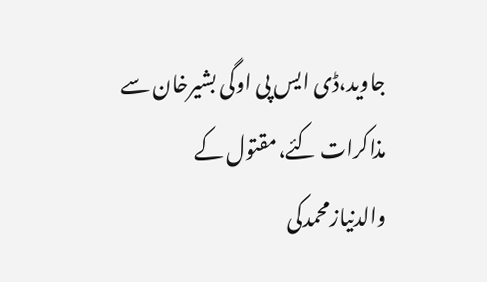جاوید،ڈی ایس پی اوگی بشیرخان سے مذاکرات کئے،مقتول کے والدنیازمحمدکی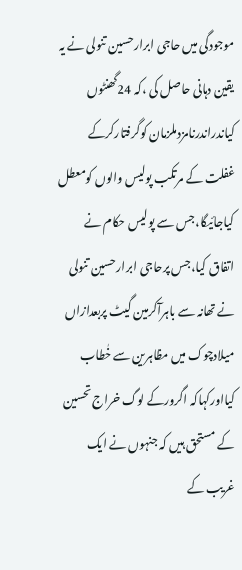موجودگی میں حاجی ابرارحسین تنولی نے یہ یقین دہانی حاصل کی ،کہ 24گھنٹوں کیاندراندرنامزدملزمان کوگرفتارکرکے غفلت کے مرتکب پولیس والوں کومعطل کیاجائیگا،جس سے پولیس حکام نے اتفاق کیا،جس پرحاجی ابرارحسین تنولی نے تھانہ سے باہرآکرمین گیٹ پربعدازاں میلادچوک میں مظاہرین سے خٰطاب کیااورکہاکہ اگرورکے لوگ خراج تحسین کے مستحق ہیں کہ جنہوں نے ایک غریب کے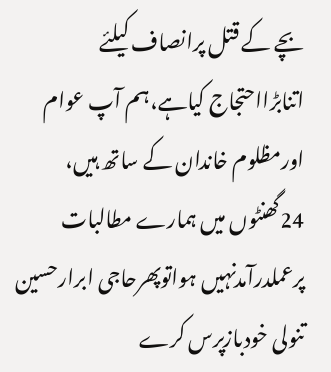بچے کے قتل پرانصاف کیلئے اتنابڑااحتجاج کیاہے،ہم آپ عوام اورمظلوم خاندان کے ساتھ ہیں، 24گھنٹوں میں ہمارے مطالبات پرعملدرآمدنہیں ہواتوپھرحاجی ابرارحسین تنولی خودبازپرس کرے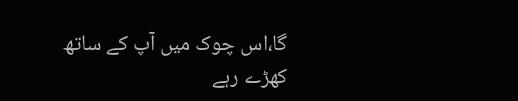گا،اس چوک میں آپ کے ساتھ کھڑے رہے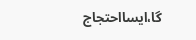گا،ایسااحتجاج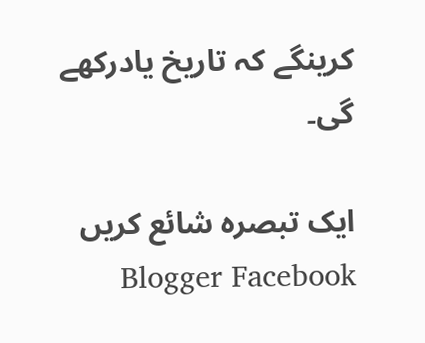کرینگے کہ تاریخ یادرکھے گی۔

ایک تبصرہ شائع کریں Blogger Facebook